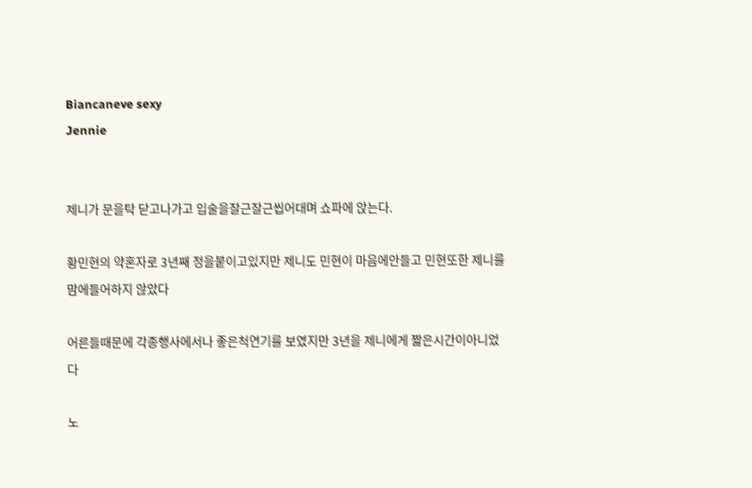Biancaneve sexy
Jennie


제니가 문을탁 닫고나가고 입술을잘근잘근씹어대며 쇼파에 앉는다.

황민현의 약혼자로 3년째 정을붙이고있지만 제니도 민현이 마음에안들고 민현또한 제니를 맘에들어하지 않았다

어른들때문에 각종행사에서나 좋은척연기를 보였지만 3년을 제니에게 짧은시간이아니었다

노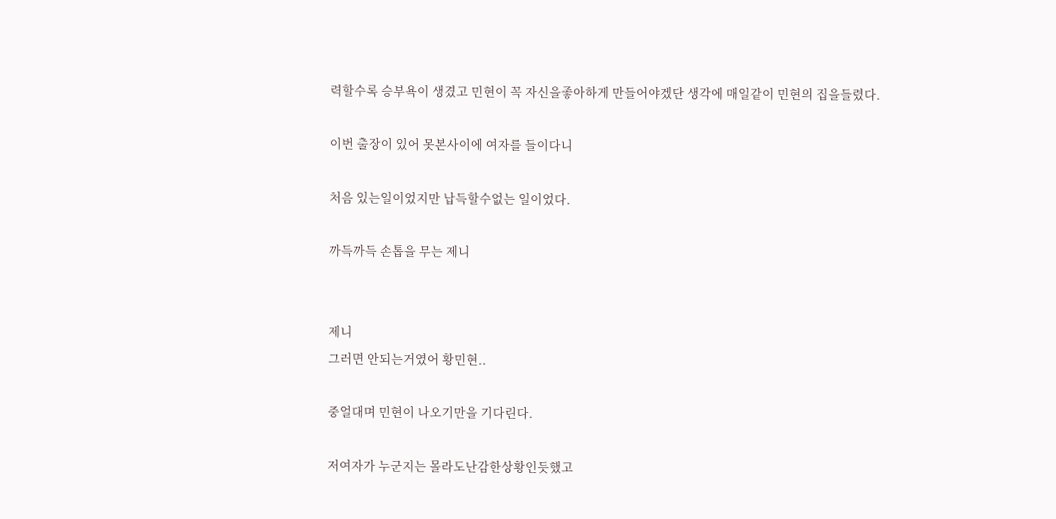력할수록 승부욕이 생겼고 민현이 꼭 자신을좋아하게 만들어야겠단 생각에 매일같이 민현의 집을들렸다.

이번 출장이 있어 못본사이에 여자를 들이다니

처음 있는일이었지만 납득할수없는 일이었다.

까득까득 손톱을 무는 제니


제니
그러면 안되는거였어 황민현..

중얼대며 민현이 나오기만을 기다린다.

저여자가 누군지는 몰라도난감한상황인듯했고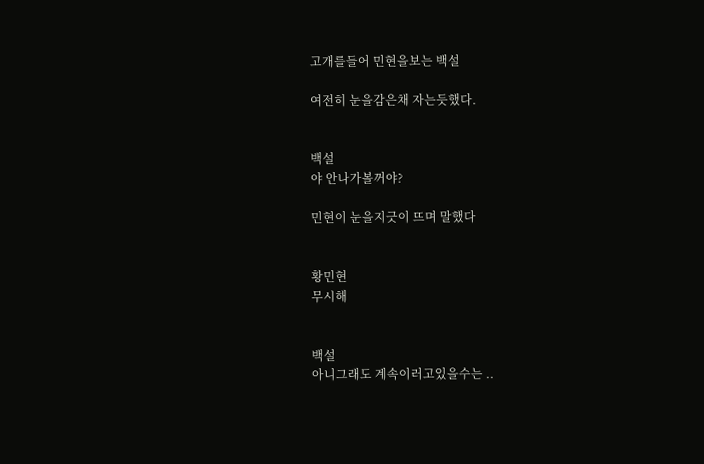고개를들어 민현을보는 백설

여전히 눈을감은채 자는듯했다.


백설
야 안나가볼꺼야?

민현이 눈을지긋이 뜨며 말했다


황민현
무시해


백설
아니그래도 계속이러고있을수는 ..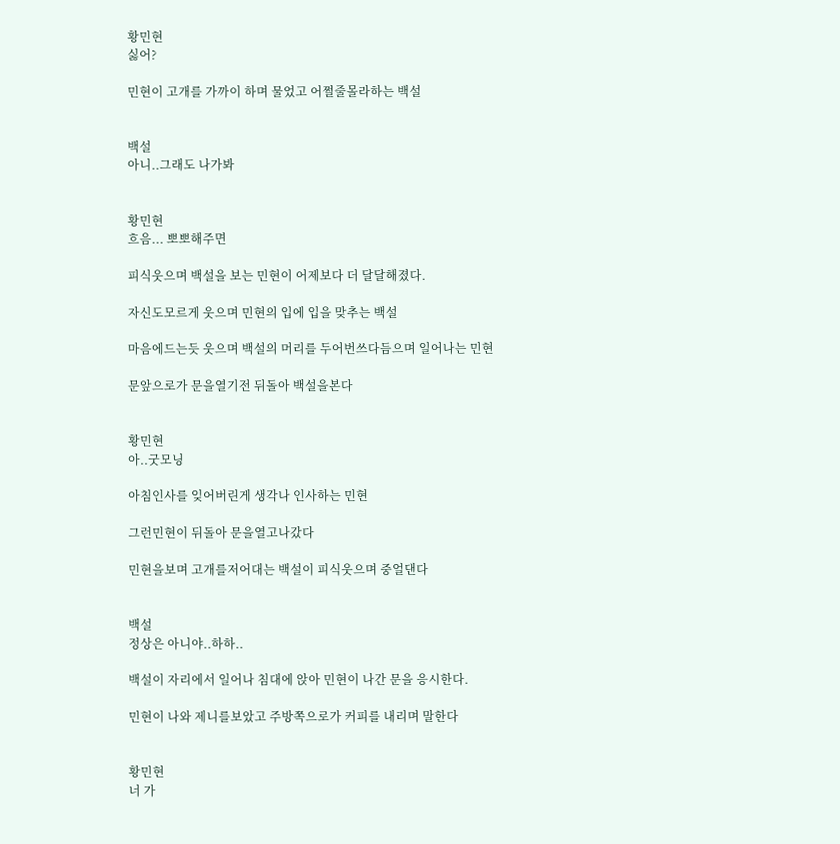황민현
싫어?

민현이 고개를 가까이 하며 물었고 어쩔줄몰라하는 백설


백설
아니..그래도 나가봐


황민현
흐음... 뽀뽀해주면

피식웃으며 백설을 보는 민현이 어제보다 더 달달해졌다.

자신도모르게 웃으며 민현의 입에 입을 맞추는 백설

마음에드는듯 웃으며 백설의 머리를 두어번쓰다듬으며 일어나는 민현

문앞으로가 문을열기전 뒤돌아 백설을본다


황민현
아..굿모닝

아침인사를 잊어버린게 생각나 인사하는 민현

그런민현이 뒤돌아 문을열고나갔다

민현을보며 고개를저어대는 백설이 피식웃으며 중얼댄다


백설
정상은 아니야..하하..

백설이 자리에서 일어나 침대에 앉아 민현이 나간 문을 응시한다.

민현이 나와 제니를보았고 주방쪽으로가 커피를 내리며 말한다


황민현
너 가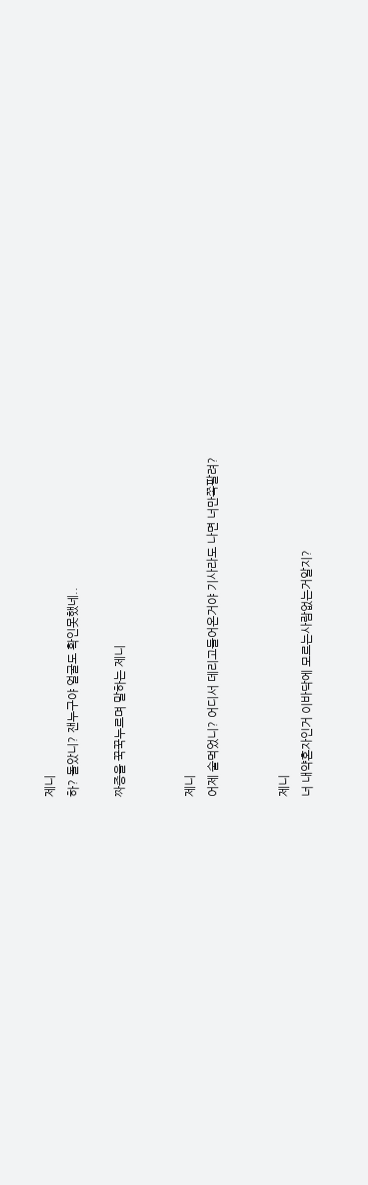제니
하? 돌았니? 잰누구야 얼굴도 확인못했네..

짜증을 꾹꾹누르며 말하는 제니


제니
어제 술먹었니? 어디서 데리고들어온거야 기사라도 나면 너만쪽팔려?


제니
너 내약혼자인거 이바닥에 모르는사람없는거알지?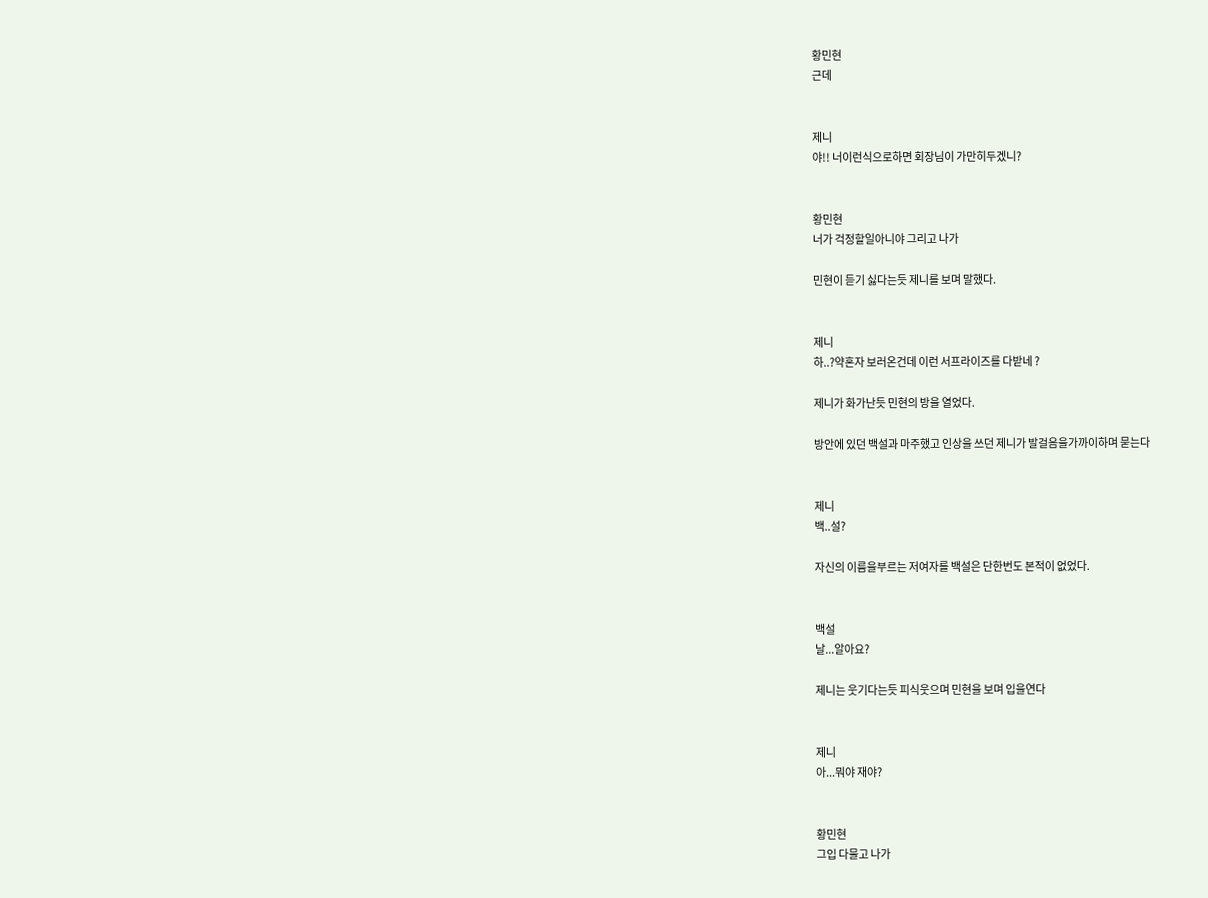황민현
근데


제니
야!! 너이런식으로하면 회장님이 가만히두겠니?


황민현
너가 걱정할일아니야 그리고 나가

민현이 듣기 싫다는듯 제니를 보며 말했다.


제니
하..?약혼자 보러온건데 이런 서프라이즈를 다받네 ?

제니가 화가난듯 민현의 방을 열었다.

방안에 있던 백설과 마주했고 인상을 쓰던 제니가 발걸음을가까이하며 묻는다


제니
백..설?

자신의 이름을부르는 저여자를 백설은 단한번도 본적이 없었다.


백설
날...알아요?

제니는 웃기다는듯 피식웃으며 민현을 보며 입을연다


제니
아...뭐야 재야?


황민현
그입 다물고 나가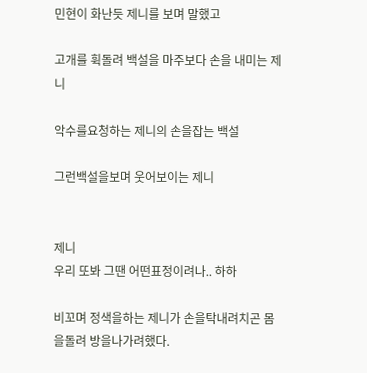민현이 화난듯 제니를 보며 말했고

고개를 휙돌려 백설을 마주보다 손을 내미는 제니

악수를요청하는 제니의 손을잡는 백설

그런백설을보며 웃어보이는 제니


제니
우리 또봐 그땐 어떤표정이려나.. 하하

비꼬며 정색을하는 제니가 손을탁내려치곤 몸을돌려 방을나가려했다.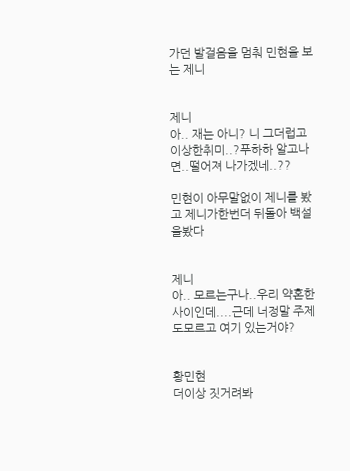가던 발걸음을 멈춰 민현을 보는 제니


제니
아.. 재는 아니? 니 그더럽고 이상한취미..?푸하하 알고나면..떨어져 나가겠네..??

민현이 아무말없이 제니를 봤고 제니가한번더 뒤돌아 백설을봤다


제니
아.. 모르는구나..우리 약혼한 사이인데....근데 너정말 주제도모르고 여기 있는거야?


황민현
더이상 짓거려봐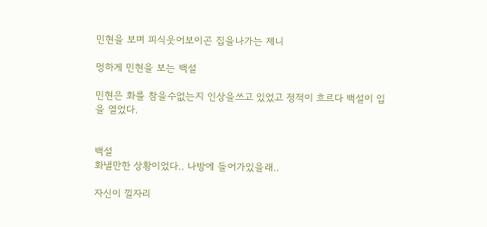민현을 보며 피식웃어보이곤 집을나가는 제니

멍하게 민현을 보는 백설

민현은 화를 참을수없는지 인상을쓰고 있었고 정적이 흐르다 백설이 입을 열었다.


백설
화낼만한 상황이었다.. 나방에 들어가있을래..

자신이 낄자리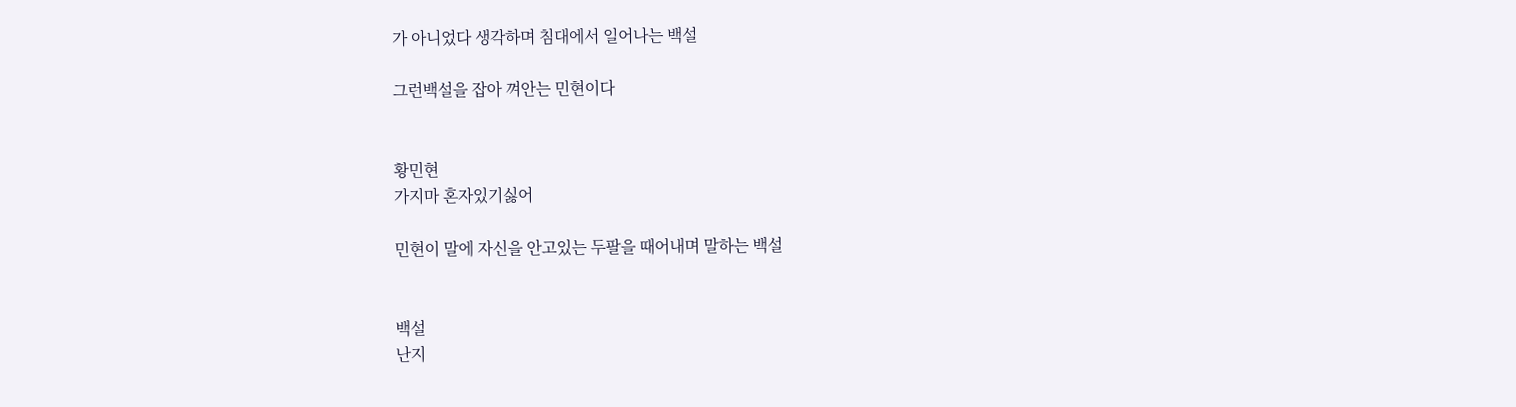가 아니었다 생각하며 침대에서 일어나는 백설

그런백설을 잡아 껴안는 민현이다


황민현
가지마 혼자있기싫어

민현이 말에 자신을 안고있는 두팔을 때어내며 말하는 백설


백설
난지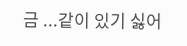금 ...같이 있기 싫어